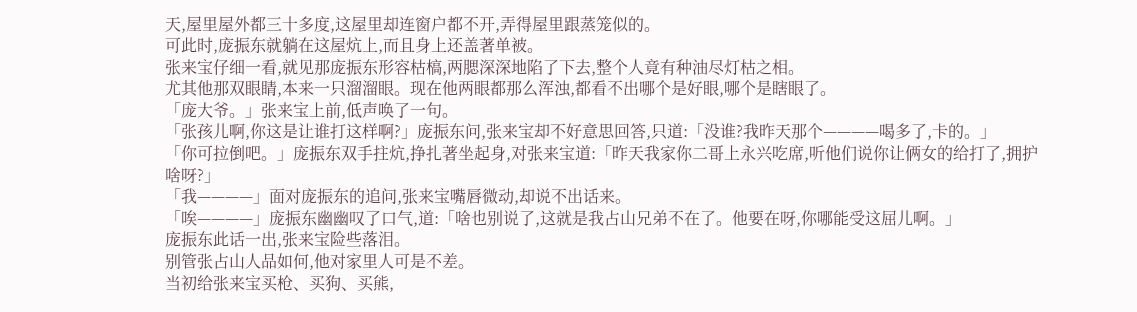天,屋里屋外都三十多度,这屋里却连窗户都不开,弄得屋里跟蒸笼似的。
可此时,庞振东就躺在这屋炕上,而且身上还盖著单被。
张来宝仔细一看,就见那庞振东形容枯槁,两腮深深地陷了下去,整个人竟有种油尽灯枯之相。
尤其他那双眼睛,本来一只溜溜眼。现在他两眼都那么浑浊,都看不出哪个是好眼,哪个是瞎眼了。
「庞大爷。」张来宝上前,低声唤了一句。
「张孩儿啊,你这是让谁打这样啊?」庞振东问,张来宝却不好意思回答,只道:「没谁?我昨天那个————喝多了,卡的。」
「你可拉倒吧。」庞振东双手拄炕,挣扎著坐起身,对张来宝道:「昨天我家你二哥上永兴吃席,听他们说你让俩女的给打了,拥护啥呀?」
「我————」面对庞振东的追问,张来宝嘴唇微动,却说不出话来。
「唉————」庞振东幽幽叹了口气,道:「啥也别说了,这就是我占山兄弟不在了。他要在呀,你哪能受这屈儿啊。」
庞振东此话一出,张来宝险些落泪。
别管张占山人品如何,他对家里人可是不差。
当初给张来宝买枪、买狗、买熊,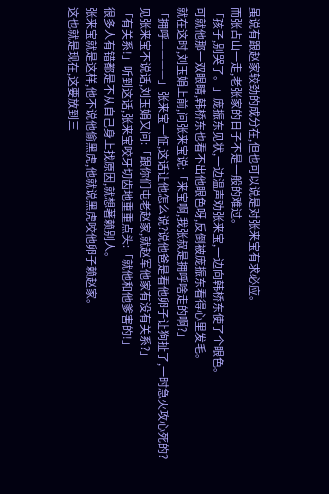虽说有跟赵家较劲的成分在,但也可以说是对张来宝有求必应。
而张占山一走,老张家的日子不是一般的难过。
「孩子,别哭了。」庞振东见状,一边温声劝张来宝,一边向韩桥东使了个眼色。
可就他那一双眼睛,韩桥东也看不出他眼色呀,反倒被庞振东看得心里发毛。
就在这时,刘玉娟上前,问张来宝说:「来宝啊,我张叔是拥呼啥走的啊?」
「拥呼————」张来宝一怔,这话让他怎么说?说他爸是看他卵子让狗扯了,一时急火攻心死的?
见张来宝不说话,刘玉娟又问:「跟你们屯老赵家,就赵军他家有没有关系?」
「有关系!」听到这话,张来宝咬牙切齿地重重点头:「就他和他爹害的!」
很多人有错都是不从自己身上找原因,就想著赖别人。
张来宝就是这样,他不说他偷黑虎,他就说黑虎咬他卵子赖赵家。
这也就是现在,这要放到三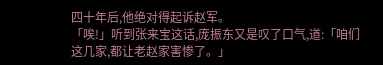四十年后,他绝对得起诉赵军。
「唉!」听到张来宝这话,庞振东又是叹了口气,道:「咱们这几家,都让老赵家害惨了。」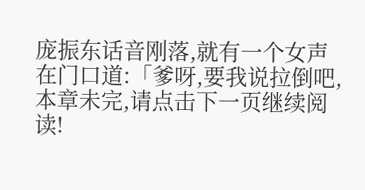庞振东话音刚落,就有一个女声在门口道:「爹呀,要我说拉倒吧,
本章未完,请点击下一页继续阅读!